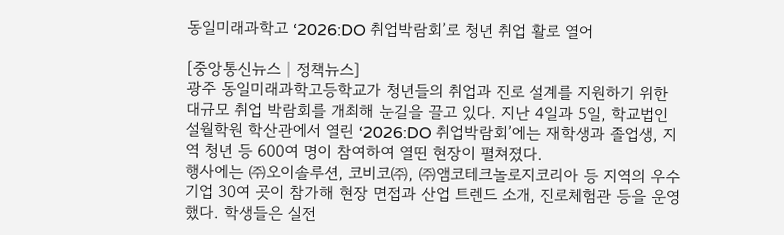동일미래과학고 ‘2026:DO 취업박람회’로 청년 취업 활로 열어

[중앙통신뉴스│정책뉴스]
광주 동일미래과학고등학교가 청년들의 취업과 진로 설계를 지원하기 위한 대규모 취업 박람회를 개최해 눈길을 끌고 있다. 지난 4일과 5일, 학교법인 설월학원 학산관에서 열린 ‘2026:DO 취업박람회’에는 재학생과 졸업생, 지역 청년 등 600여 명이 참여하여 열띤 현장이 펼쳐졌다.
행사에는 ㈜오이솔루션, 코비코㈜, ㈜앰코테크놀로지코리아 등 지역의 우수 기업 30여 곳이 참가해 현장 면접과 산업 트렌드 소개, 진로체험관 등을 운영했다. 학생들은 실전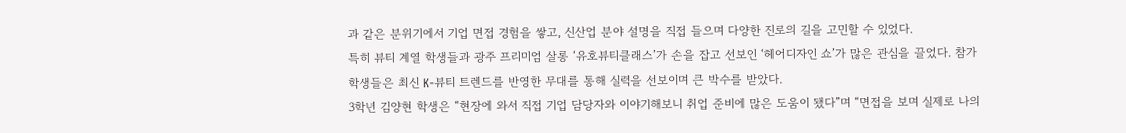과 같은 분위기에서 기업 면접 경험을 쌓고, 신산업 분야 설명을 직접 들으며 다양한 진로의 길을 고민할 수 있었다.
특히 뷰티 계열 학생들과 광주 프리미엄 살롱 ‘유호뷰티클래스’가 손을 잡고 선보인 ‘헤어디자인 쇼’가 많은 관심을 끌었다. 참가 학생들은 최신 K-뷰티 트렌드를 반영한 무대를 통해 실력을 선보이며 큰 박수를 받았다.
3학년 김양현 학생은 “현장에 와서 직접 기업 담당자와 이야기해보니 취업 준비에 많은 도움이 됐다”며 “면접을 보며 실제로 나의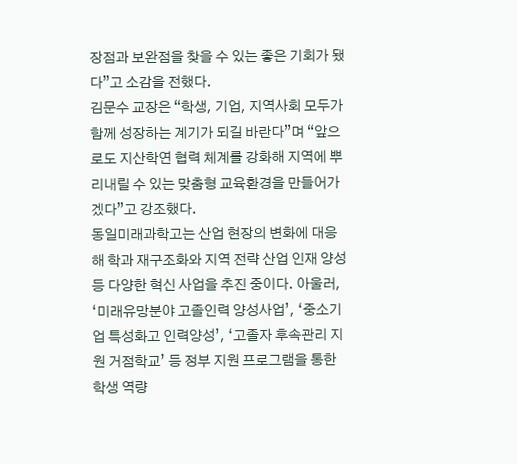장점과 보완점을 찾을 수 있는 좋은 기회가 됐다”고 소감을 전했다.
김문수 교장은 “학생, 기업, 지역사회 모두가 함께 성장하는 계기가 되길 바란다”며 “앞으로도 지산학연 협력 체계를 강화해 지역에 뿌리내릴 수 있는 맞춤형 교육환경을 만들어가겠다”고 강조했다.
동일미래과학고는 산업 현장의 변화에 대응해 학과 재구조화와 지역 전략 산업 인재 양성 등 다양한 혁신 사업을 추진 중이다. 아울러, ‘미래유망분야 고졸인력 양성사업’, ‘중소기업 특성화고 인력양성’, ‘고졸자 후속관리 지원 거점학교’ 등 정부 지원 프로그램을 통한 학생 역량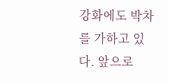강화에도 박차를 가하고 있다. 앞으로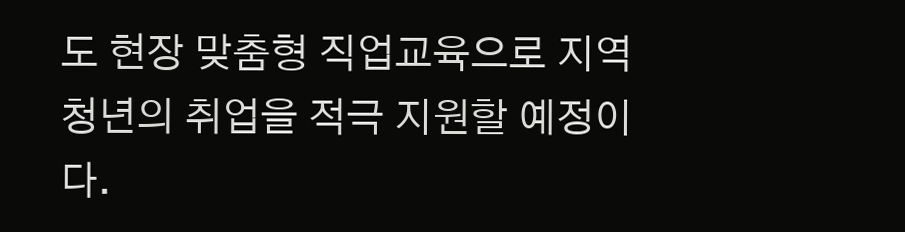도 현장 맞춤형 직업교육으로 지역 청년의 취업을 적극 지원할 예정이다.